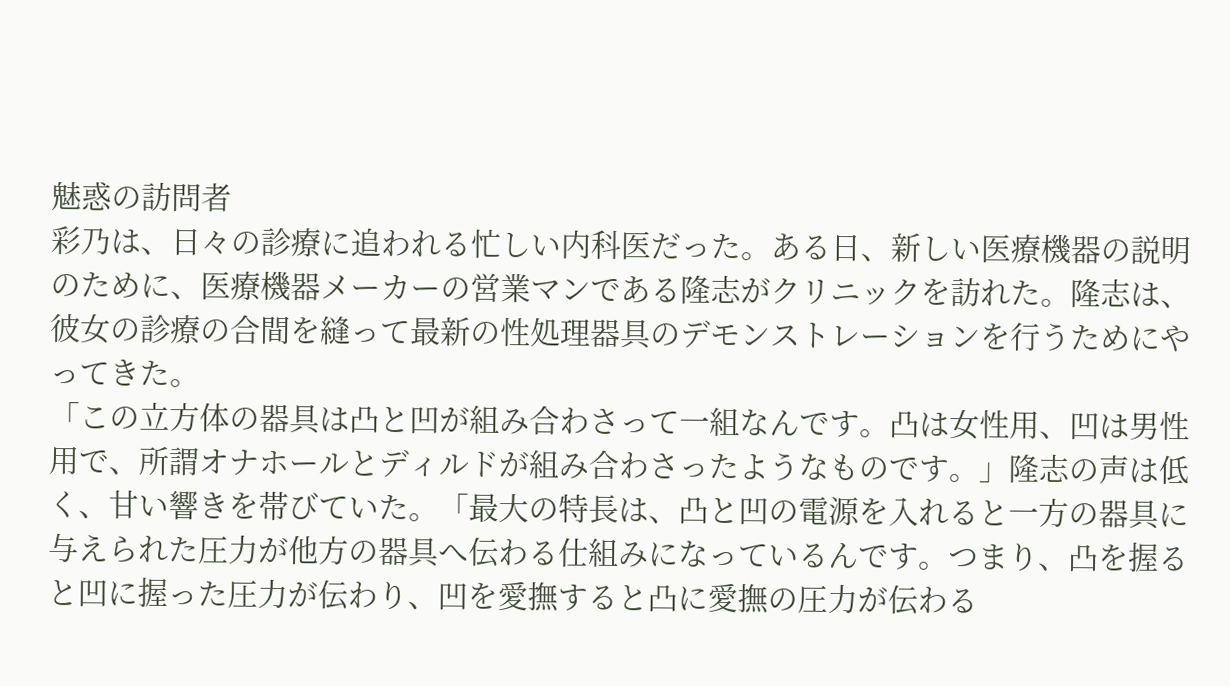魅惑の訪問者
彩乃は、日々の診療に追われる忙しい内科医だった。ある日、新しい医療機器の説明のために、医療機器メーカーの営業マンである隆志がクリニックを訪れた。隆志は、彼女の診療の合間を縫って最新の性処理器具のデモンストレーションを行うためにやってきた。
「この立方体の器具は凸と凹が組み合わさって一組なんです。凸は女性用、凹は男性用で、所謂オナホールとディルドが組み合わさったようなものです。」隆志の声は低く、甘い響きを帯びていた。「最大の特長は、凸と凹の電源を入れると一方の器具に与えられた圧力が他方の器具へ伝わる仕組みになっているんです。つまり、凸を握ると凹に握った圧力が伝わり、凹を愛撫すると凸に愛撫の圧力が伝わる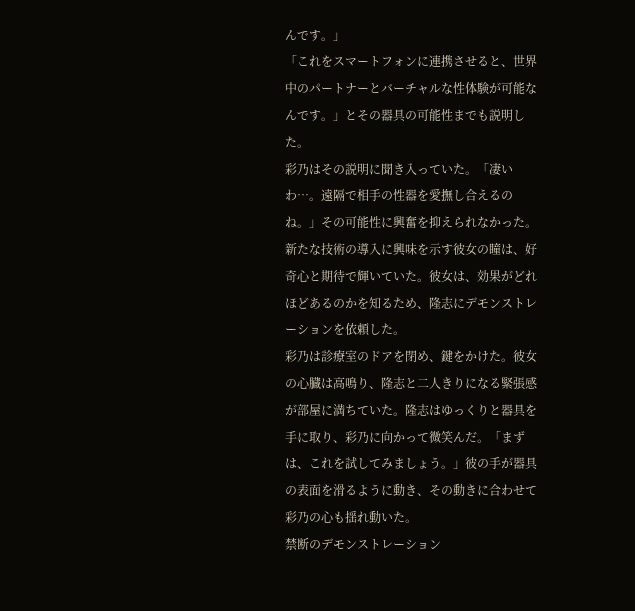んです。」
「これをスマートフォンに連携させると、世界中のパートナーとバーチャルな性体験が可能なんです。」とその器具の可能性までも説明した。
彩乃はその説明に聞き入っていた。「凄いわ…。遠隔で相手の性器を愛撫し合えるのね。」その可能性に興奮を抑えられなかった。新たな技術の導入に興味を示す彼女の瞳は、好奇心と期待で輝いていた。彼女は、効果がどれほどあるのかを知るため、隆志にデモンストレーションを依頼した。
彩乃は診療室のドアを閉め、鍵をかけた。彼女の心臓は高鳴り、隆志と二人きりになる緊張感が部屋に満ちていた。隆志はゆっくりと器具を手に取り、彩乃に向かって微笑んだ。「まずは、これを試してみましょう。」彼の手が器具の表面を滑るように動き、その動きに合わせて彩乃の心も揺れ動いた。
禁断のデモンストレーション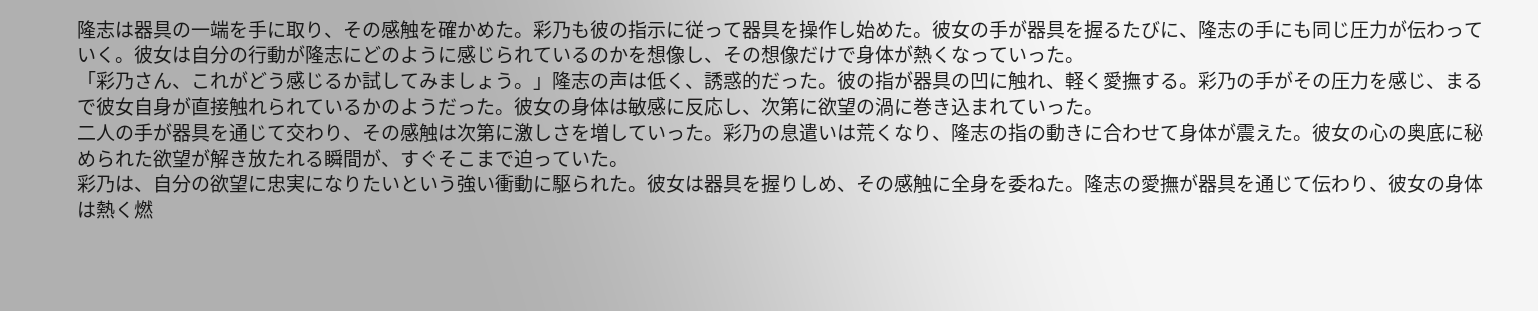隆志は器具の一端を手に取り、その感触を確かめた。彩乃も彼の指示に従って器具を操作し始めた。彼女の手が器具を握るたびに、隆志の手にも同じ圧力が伝わっていく。彼女は自分の行動が隆志にどのように感じられているのかを想像し、その想像だけで身体が熱くなっていった。
「彩乃さん、これがどう感じるか試してみましょう。」隆志の声は低く、誘惑的だった。彼の指が器具の凹に触れ、軽く愛撫する。彩乃の手がその圧力を感じ、まるで彼女自身が直接触れられているかのようだった。彼女の身体は敏感に反応し、次第に欲望の渦に巻き込まれていった。
二人の手が器具を通じて交わり、その感触は次第に激しさを増していった。彩乃の息遣いは荒くなり、隆志の指の動きに合わせて身体が震えた。彼女の心の奥底に秘められた欲望が解き放たれる瞬間が、すぐそこまで迫っていた。
彩乃は、自分の欲望に忠実になりたいという強い衝動に駆られた。彼女は器具を握りしめ、その感触に全身を委ねた。隆志の愛撫が器具を通じて伝わり、彼女の身体は熱く燃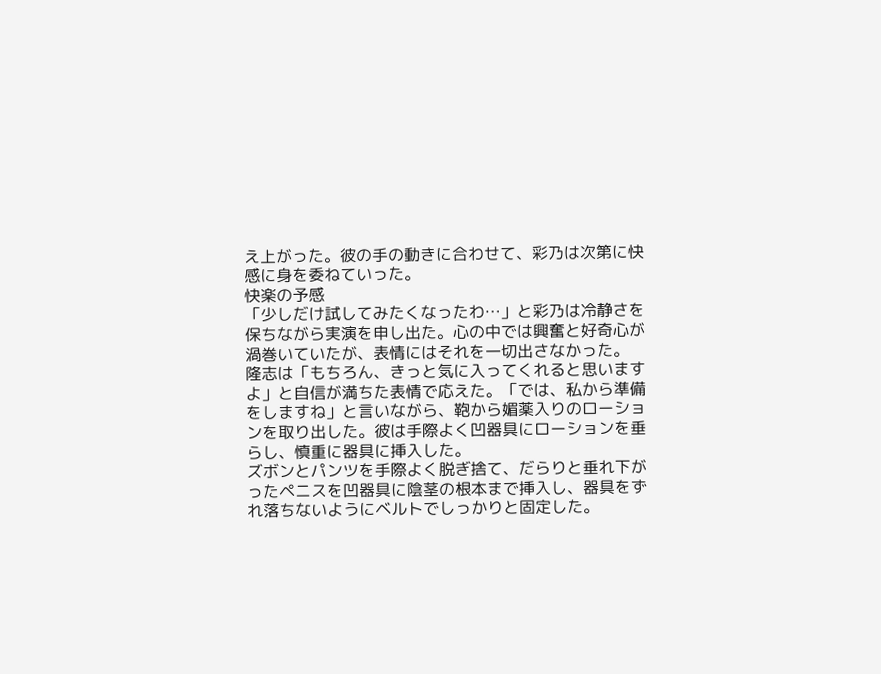え上がった。彼の手の動きに合わせて、彩乃は次第に快感に身を委ねていった。
快楽の予感
「少しだけ試してみたくなったわ…」と彩乃は冷静さを保ちながら実演を申し出た。心の中では興奮と好奇心が渦巻いていたが、表情にはそれを一切出さなかった。
隆志は「もちろん、きっと気に入ってくれると思いますよ」と自信が満ちた表情で応えた。「では、私から準備をしますね」と言いながら、鞄から媚薬入りのローションを取り出した。彼は手際よく凹器具にローションを垂らし、慎重に器具に挿入した。
ズボンとパンツを手際よく脱ぎ捨て、だらりと垂れ下がったペニスを凹器具に陰茎の根本まで挿入し、器具をずれ落ちないようにベルトでしっかりと固定した。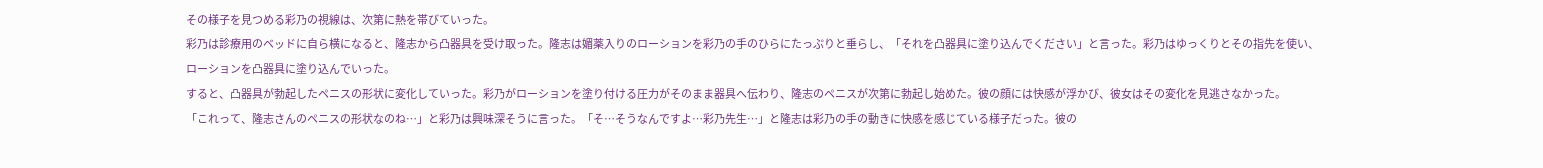その様子を見つめる彩乃の視線は、次第に熱を帯びていった。
彩乃は診療用のベッドに自ら横になると、隆志から凸器具を受け取った。隆志は媚薬入りのローションを彩乃の手のひらにたっぷりと垂らし、「それを凸器具に塗り込んでください」と言った。彩乃はゆっくりとその指先を使い、ローションを凸器具に塗り込んでいった。
すると、凸器具が勃起したペニスの形状に変化していった。彩乃がローションを塗り付ける圧力がそのまま器具へ伝わり、隆志のペニスが次第に勃起し始めた。彼の顔には快感が浮かび、彼女はその変化を見逃さなかった。
「これって、隆志さんのペニスの形状なのね…」と彩乃は興味深そうに言った。「そ…そうなんですよ…彩乃先生…」と隆志は彩乃の手の動きに快感を感じている様子だった。彼の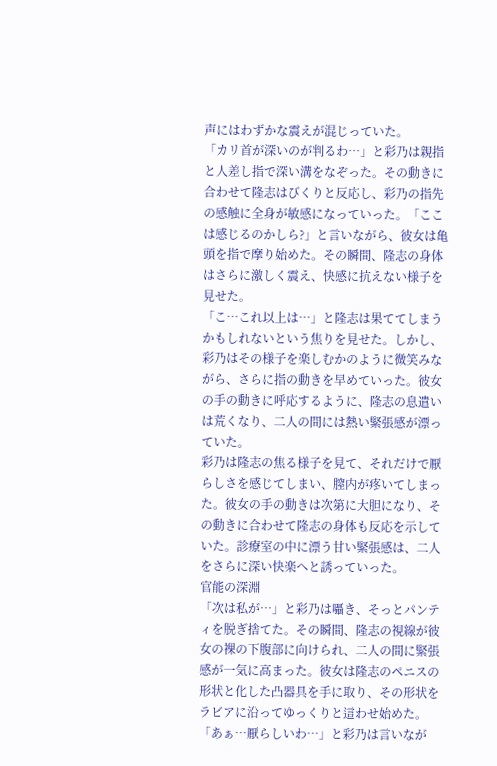声にはわずかな震えが混じっていた。
「カリ首が深いのが判るわ…」と彩乃は親指と人差し指で深い溝をなぞった。その動きに合わせて隆志はびくりと反応し、彩乃の指先の感触に全身が敏感になっていった。「ここは感じるのかしら?」と言いながら、彼女は亀頭を指で摩り始めた。その瞬間、隆志の身体はさらに激しく震え、快感に抗えない様子を見せた。
「こ…これ以上は…」と隆志は果ててしまうかもしれないという焦りを見せた。しかし、彩乃はその様子を楽しむかのように微笑みながら、さらに指の動きを早めていった。彼女の手の動きに呼応するように、隆志の息遣いは荒くなり、二人の間には熱い緊張感が漂っていた。
彩乃は隆志の焦る様子を見て、それだけで厭らしさを感じてしまい、膣内が疼いてしまった。彼女の手の動きは次第に大胆になり、その動きに合わせて隆志の身体も反応を示していた。診療室の中に漂う甘い緊張感は、二人をさらに深い快楽へと誘っていった。
官能の深淵
「次は私が…」と彩乃は囁き、そっとパンティを脱ぎ捨てた。その瞬間、隆志の視線が彼女の裸の下腹部に向けられ、二人の間に緊張感が一気に高まった。彼女は隆志のペニスの形状と化した凸器具を手に取り、その形状をラビアに沿ってゆっくりと這わせ始めた。
「あぁ…厭らしいわ…」と彩乃は言いなが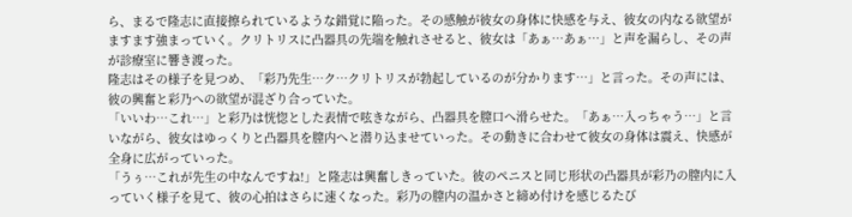ら、まるで隆志に直接擦られているような錯覚に陥った。その感触が彼女の身体に快感を与え、彼女の内なる欲望がますます強まっていく。クリトリスに凸器具の先端を触れさせると、彼女は「あぁ…あぁ…」と声を漏らし、その声が診療室に響き渡った。
隆志はその様子を見つめ、「彩乃先生…ク…クリトリスが勃起しているのが分かります…」と言った。その声には、彼の興奮と彩乃への欲望が混ざり合っていた。
「いいわ…これ…」と彩乃は恍惚とした表情で呟きながら、凸器具を膣口へ滑らせた。「あぁ…入っちゃう…」と言いながら、彼女はゆっくりと凸器具を膣内へと潜り込ませていった。その動きに合わせて彼女の身体は震え、快感が全身に広がっていった。
「うぅ…これが先生の中なんですね!」と隆志は興奮しきっていた。彼のペニスと同じ形状の凸器具が彩乃の膣内に入っていく様子を見て、彼の心拍はさらに速くなった。彩乃の膣内の温かさと締め付けを感じるたび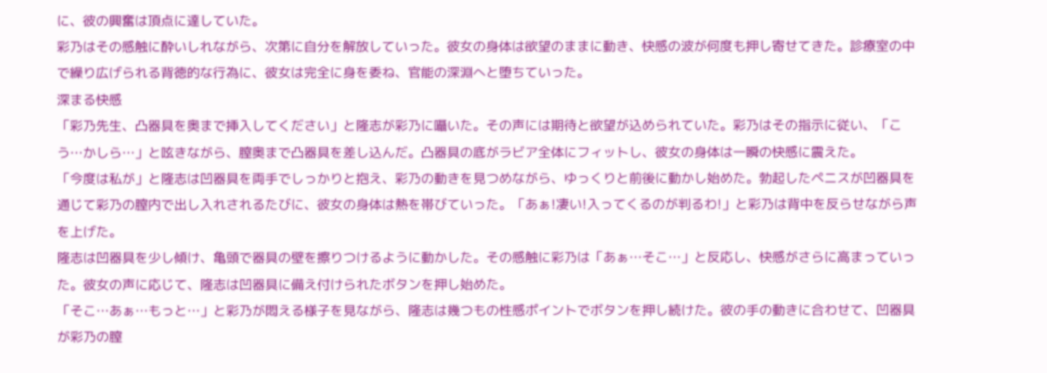に、彼の興奮は頂点に達していた。
彩乃はその感触に酔いしれながら、次第に自分を解放していった。彼女の身体は欲望のままに動き、快感の波が何度も押し寄せてきた。診療室の中で繰り広げられる背徳的な行為に、彼女は完全に身を委ね、官能の深淵へと堕ちていった。
深まる快感
「彩乃先生、凸器具を奥まで挿入してください」と隆志が彩乃に囁いた。その声には期待と欲望が込められていた。彩乃はその指示に従い、「こう…かしら…」と呟きながら、膣奥まで凸器具を差し込んだ。凸器具の底がラビア全体にフィットし、彼女の身体は一瞬の快感に震えた。
「今度は私が」と隆志は凹器具を両手でしっかりと抱え、彩乃の動きを見つめながら、ゆっくりと前後に動かし始めた。勃起したペニスが凹器具を通じて彩乃の膣内で出し入れされるたびに、彼女の身体は熱を帯びていった。「あぁ!凄い!入ってくるのが判るわ!」と彩乃は背中を反らせながら声を上げた。
隆志は凹器具を少し傾け、亀頭で器具の壁を擦りつけるように動かした。その感触に彩乃は「あぁ…そこ…」と反応し、快感がさらに高まっていった。彼女の声に応じて、隆志は凹器具に備え付けられたボタンを押し始めた。
「そこ…あぁ…もっと…」と彩乃が悶える様子を見ながら、隆志は幾つもの性感ポイントでボタンを押し続けた。彼の手の動きに合わせて、凹器具が彩乃の膣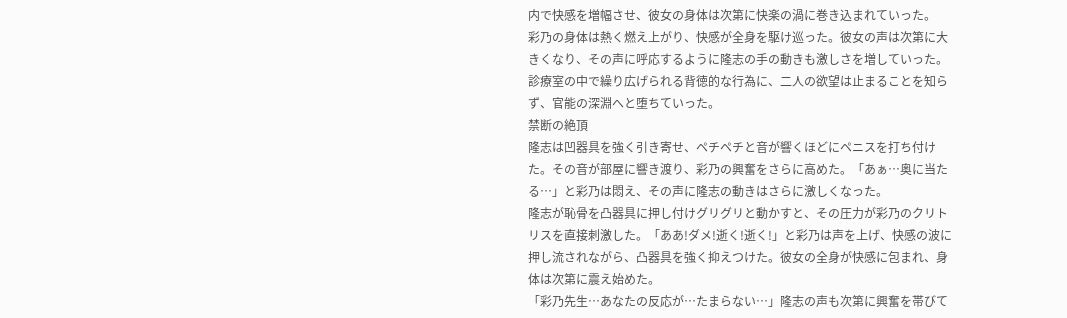内で快感を増幅させ、彼女の身体は次第に快楽の渦に巻き込まれていった。
彩乃の身体は熱く燃え上がり、快感が全身を駆け巡った。彼女の声は次第に大きくなり、その声に呼応するように隆志の手の動きも激しさを増していった。診療室の中で繰り広げられる背徳的な行為に、二人の欲望は止まることを知らず、官能の深淵へと堕ちていった。
禁断の絶頂
隆志は凹器具を強く引き寄せ、ペチペチと音が響くほどにペニスを打ち付けた。その音が部屋に響き渡り、彩乃の興奮をさらに高めた。「あぁ…奥に当たる…」と彩乃は悶え、その声に隆志の動きはさらに激しくなった。
隆志が恥骨を凸器具に押し付けグリグリと動かすと、その圧力が彩乃のクリトリスを直接刺激した。「ああ!ダメ!逝く!逝く!」と彩乃は声を上げ、快感の波に押し流されながら、凸器具を強く抑えつけた。彼女の全身が快感に包まれ、身体は次第に震え始めた。
「彩乃先生…あなたの反応が…たまらない…」隆志の声も次第に興奮を帯びて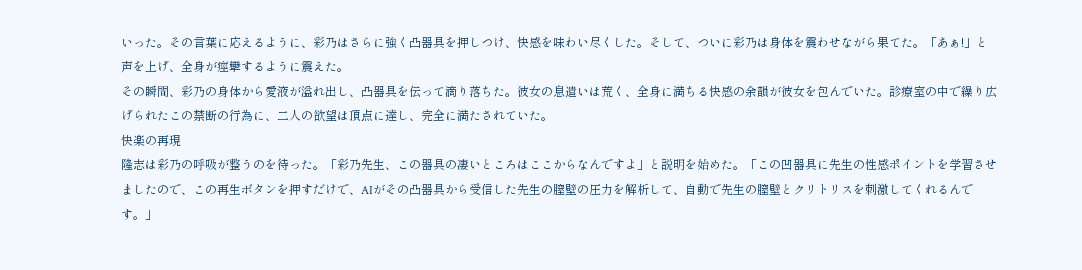いった。その言葉に応えるように、彩乃はさらに強く凸器具を押しつけ、快感を味わい尽くした。そして、ついに彩乃は身体を震わせながら果てた。「あぁ!」と声を上げ、全身が痙攣するように震えた。
その瞬間、彩乃の身体から愛液が溢れ出し、凸器具を伝って滴り落ちた。彼女の息遣いは荒く、全身に満ちる快感の余韻が彼女を包んでいた。診療室の中で繰り広げられたこの禁断の行為に、二人の欲望は頂点に達し、完全に満たされていた。
快楽の再現
隆志は彩乃の呼吸が整うのを待った。「彩乃先生、この器具の凄いところはここからなんですよ」と説明を始めた。「この凹器具に先生の性感ポイントを学習させましたので、この再生ボタンを押すだけで、AIがその凸器具から受信した先生の膣壁の圧力を解析して、自動で先生の膣壁とクリトリスを刺激してくれるんです。」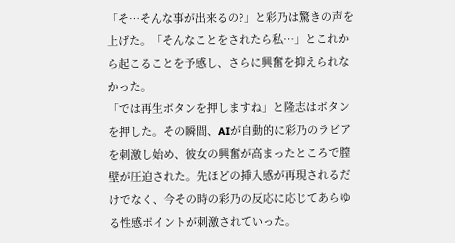「そ…そんな事が出来るの?」と彩乃は驚きの声を上げた。「そんなことをされたら私…」とこれから起こることを予感し、さらに興奮を抑えられなかった。
「では再生ボタンを押しますね」と隆志はボタンを押した。その瞬間、AIが自動的に彩乃のラビアを刺激し始め、彼女の興奮が高まったところで膣壁が圧迫された。先ほどの挿入感が再現されるだけでなく、今その時の彩乃の反応に応じてあらゆる性感ポイントが刺激されていった。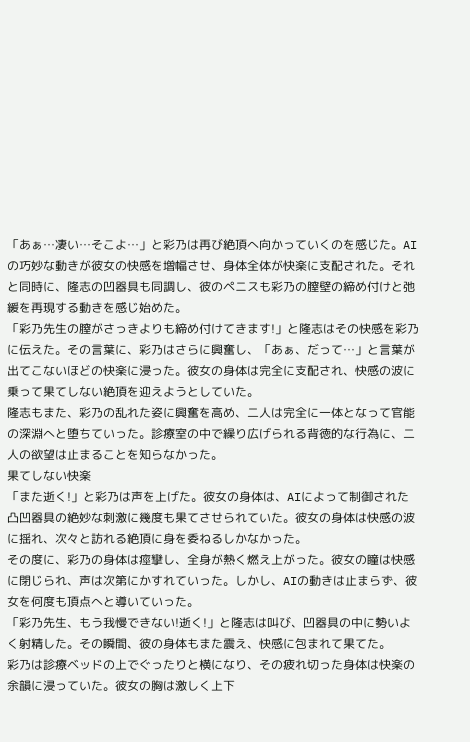「あぁ…凄い…そこよ…」と彩乃は再び絶頂へ向かっていくのを感じた。AIの巧妙な動きが彼女の快感を増幅させ、身体全体が快楽に支配された。それと同時に、隆志の凹器具も同調し、彼のペニスも彩乃の膣壁の締め付けと弛緩を再現する動きを感じ始めた。
「彩乃先生の膣がさっきよりも締め付けてきます!」と隆志はその快感を彩乃に伝えた。その言葉に、彩乃はさらに興奮し、「あぁ、だって…」と言葉が出てこないほどの快楽に浸った。彼女の身体は完全に支配され、快感の波に乗って果てしない絶頂を迎えようとしていた。
隆志もまた、彩乃の乱れた姿に興奮を高め、二人は完全に一体となって官能の深淵へと堕ちていった。診療室の中で繰り広げられる背徳的な行為に、二人の欲望は止まることを知らなかった。
果てしない快楽
「また逝く!」と彩乃は声を上げた。彼女の身体は、AIによって制御された凸凹器具の絶妙な刺激に幾度も果てさせられていた。彼女の身体は快感の波に揺れ、次々と訪れる絶頂に身を委ねるしかなかった。
その度に、彩乃の身体は痙攣し、全身が熱く燃え上がった。彼女の瞳は快感に閉じられ、声は次第にかすれていった。しかし、AIの動きは止まらず、彼女を何度も頂点へと導いていった。
「彩乃先生、もう我慢できない!逝く!」と隆志は叫び、凹器具の中に勢いよく射精した。その瞬間、彼の身体もまた震え、快感に包まれて果てた。
彩乃は診療ベッドの上でぐったりと横になり、その疲れ切った身体は快楽の余韻に浸っていた。彼女の胸は激しく上下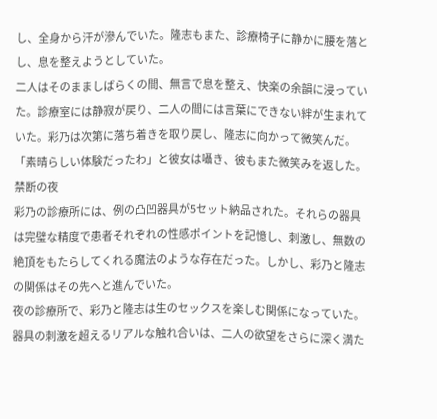し、全身から汗が滲んでいた。隆志もまた、診療椅子に静かに腰を落とし、息を整えようとしていた。
二人はそのまましばらくの間、無言で息を整え、快楽の余韻に浸っていた。診療室には静寂が戻り、二人の間には言葉にできない絆が生まれていた。彩乃は次第に落ち着きを取り戻し、隆志に向かって微笑んだ。「素晴らしい体験だったわ」と彼女は囁き、彼もまた微笑みを返した。
禁断の夜
彩乃の診療所には、例の凸凹器具が5セット納品された。それらの器具は完璧な精度で患者それぞれの性感ポイントを記憶し、刺激し、無数の絶頂をもたらしてくれる魔法のような存在だった。しかし、彩乃と隆志の関係はその先へと進んでいた。
夜の診療所で、彩乃と隆志は生のセックスを楽しむ関係になっていた。器具の刺激を超えるリアルな触れ合いは、二人の欲望をさらに深く満た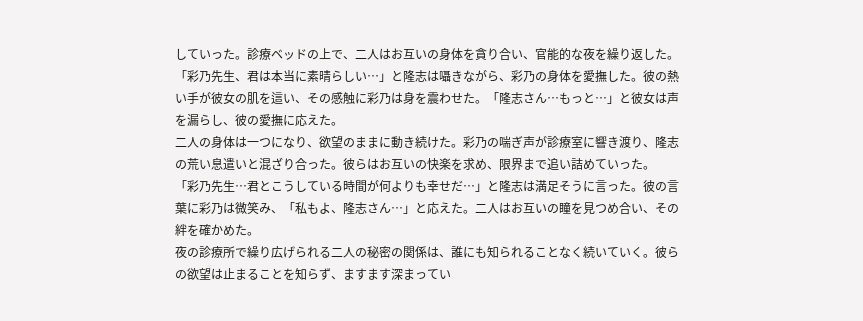していった。診療ベッドの上で、二人はお互いの身体を貪り合い、官能的な夜を繰り返した。
「彩乃先生、君は本当に素晴らしい…」と隆志は囁きながら、彩乃の身体を愛撫した。彼の熱い手が彼女の肌を這い、その感触に彩乃は身を震わせた。「隆志さん…もっと…」と彼女は声を漏らし、彼の愛撫に応えた。
二人の身体は一つになり、欲望のままに動き続けた。彩乃の喘ぎ声が診療室に響き渡り、隆志の荒い息遣いと混ざり合った。彼らはお互いの快楽を求め、限界まで追い詰めていった。
「彩乃先生…君とこうしている時間が何よりも幸せだ…」と隆志は満足そうに言った。彼の言葉に彩乃は微笑み、「私もよ、隆志さん…」と応えた。二人はお互いの瞳を見つめ合い、その絆を確かめた。
夜の診療所で繰り広げられる二人の秘密の関係は、誰にも知られることなく続いていく。彼らの欲望は止まることを知らず、ますます深まってい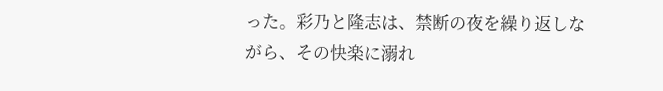った。彩乃と隆志は、禁断の夜を繰り返しながら、その快楽に溺れ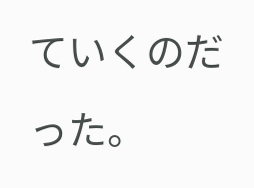ていくのだった。